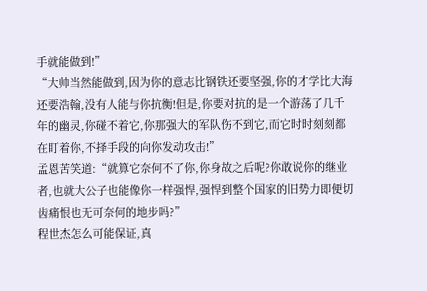手就能做到!”
“大帅当然能做到,因为你的意志比钢铁还要坚强,你的才学比大海还要浩翰,没有人能与你抗衡!但是,你要对抗的是一个游荡了几千年的幽灵,你碰不着它,你那强大的军队伤不到它,而它时时刻刻都在盯着你,不择手段的向你发动攻击!”
孟恩苦笑道:“就算它奈何不了你,你身故之后呢?你敢说你的继业者,也就大公子也能像你一样强悍,强悍到整个国家的旧势力即便切齿痛恨也无可奈何的地步吗?”
程世杰怎么可能保证,真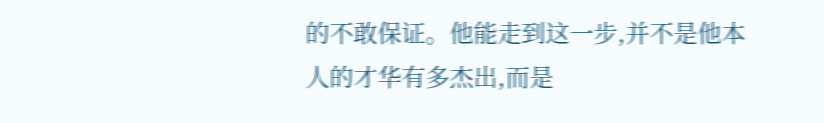的不敢保证。他能走到这一步,并不是他本人的才华有多杰出,而是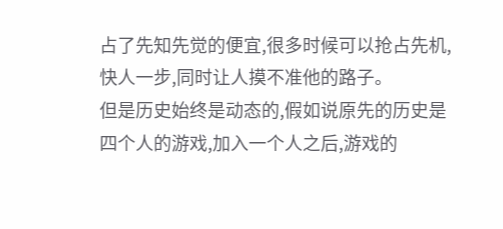占了先知先觉的便宜,很多时候可以抢占先机,快人一步,同时让人摸不准他的路子。
但是历史始终是动态的,假如说原先的历史是四个人的游戏,加入一个人之后,游戏的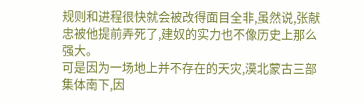规则和进程很快就会被改得面目全非,虽然说,张献忠被他提前弄死了,建奴的实力也不像历史上那么强大。
可是因为一场地上并不存在的天灾,漠北蒙古三部集体南下,因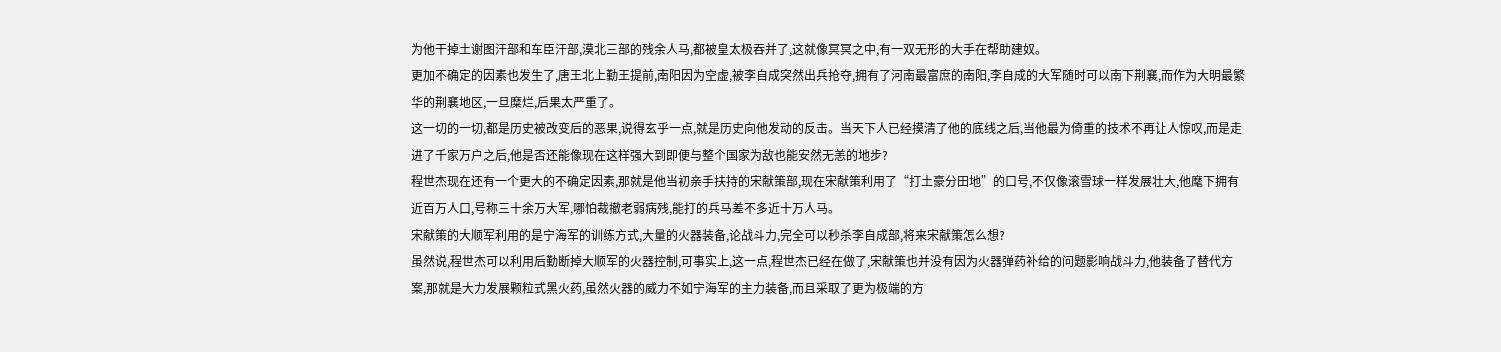为他干掉土谢图汗部和车臣汗部,漠北三部的残余人马,都被皇太极吞并了,这就像冥冥之中,有一双无形的大手在帮助建奴。
更加不确定的因素也发生了,唐王北上勤王提前,南阳因为空虚,被李自成突然出兵抢夺,拥有了河南最富庶的南阳,李自成的大军随时可以南下荆襄,而作为大明最繁华的荆襄地区,一旦糜烂,后果太严重了。
这一切的一切,都是历史被改变后的恶果,说得玄乎一点,就是历史向他发动的反击。当天下人已经摸清了他的底线之后,当他最为倚重的技术不再让人惊叹,而是走进了千家万户之后,他是否还能像现在这样强大到即便与整个国家为敌也能安然无恙的地步?
程世杰现在还有一个更大的不确定因素,那就是他当初亲手扶持的宋献策部,现在宋献策利用了“打土豪分田地”的口号,不仅像滚雪球一样发展壮大,他麾下拥有近百万人口,号称三十余万大军,哪怕裁撤老弱病残,能打的兵马差不多近十万人马。
宋献策的大顺军利用的是宁海军的训练方式,大量的火器装备,论战斗力,完全可以秒杀李自成部,将来宋献策怎么想?
虽然说,程世杰可以利用后勤断掉大顺军的火器控制,可事实上,这一点,程世杰已经在做了,宋献策也并没有因为火器弹药补给的问题影响战斗力,他装备了替代方案,那就是大力发展颗粒式黑火药,虽然火器的威力不如宁海军的主力装备,而且采取了更为极端的方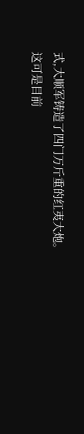式,大顺军铸造了四门万斤重的红夷大炮。
这可是目前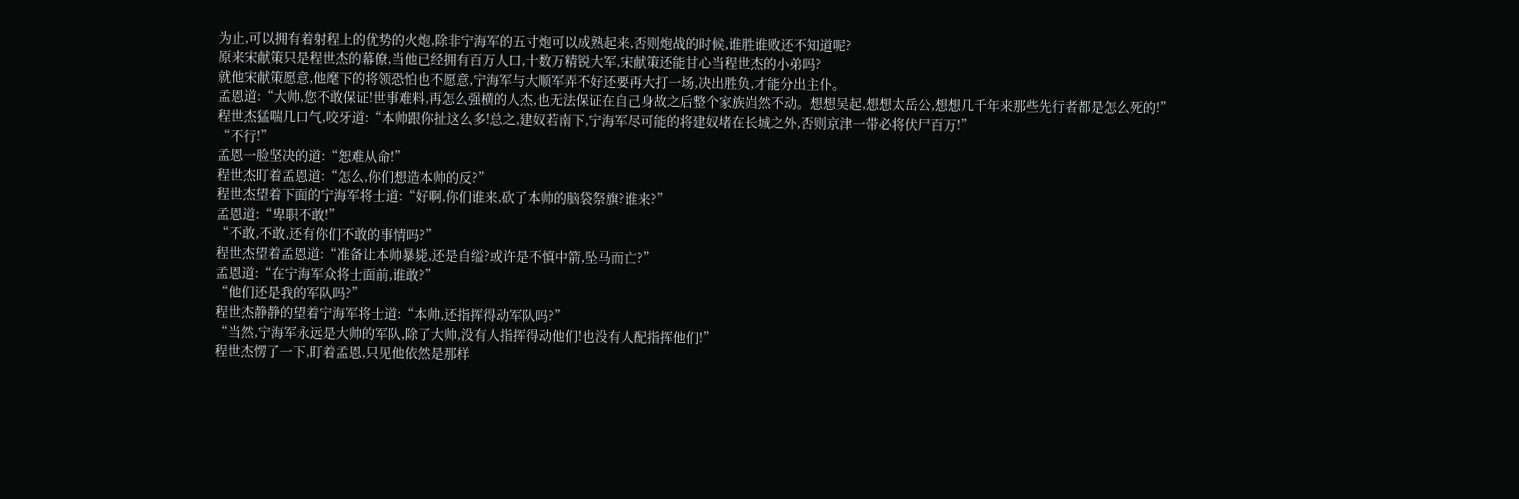为止,可以拥有着射程上的优势的火炮,除非宁海军的五寸炮可以成熟起来,否则炮战的时候,谁胜谁败还不知道呢?
原来宋献策只是程世杰的幕僚,当他已经拥有百万人口,十数万精锐大军,宋献策还能甘心当程世杰的小弟吗?
就他宋献策愿意,他麾下的将领恐怕也不愿意,宁海军与大顺军弄不好还要再大打一场,决出胜负,才能分出主仆。
孟恩道:“大帅,您不敢保证!世事难料,再怎么强横的人杰,也无法保证在自己身故之后整个家族岿然不动。想想吴起,想想太岳公,想想几千年来那些先行者都是怎么死的!”
程世杰猛喘几口气,咬牙道:“本帅跟你扯这么多!总之,建奴若南下,宁海军尽可能的将建奴堵在长城之外,否则京津一带必将伏尸百万!”
“不行!”
孟恩一脸坚决的道:“恕难从命!”
程世杰盯着孟恩道:“怎么,你们想造本帅的反?”
程世杰望着下面的宁海军将士道:“好啊,你们谁来,砍了本帅的脑袋祭旗?谁来?”
孟恩道:“卑职不敢!”
“不敢,不敢,还有你们不敢的事情吗?”
程世杰望着孟恩道:“准备让本帅暴毙,还是自缢?或许是不慎中箭,坠马而亡?”
孟恩道:“在宁海军众将士面前,谁敢?”
“他们还是我的军队吗?”
程世杰静静的望着宁海军将士道:“本帅,还指挥得动军队吗?”
“当然,宁海军永远是大帅的军队,除了大帅,没有人指挥得动他们!也没有人配指挥他们!”
程世杰愣了一下,盯着孟恩,只见他依然是那样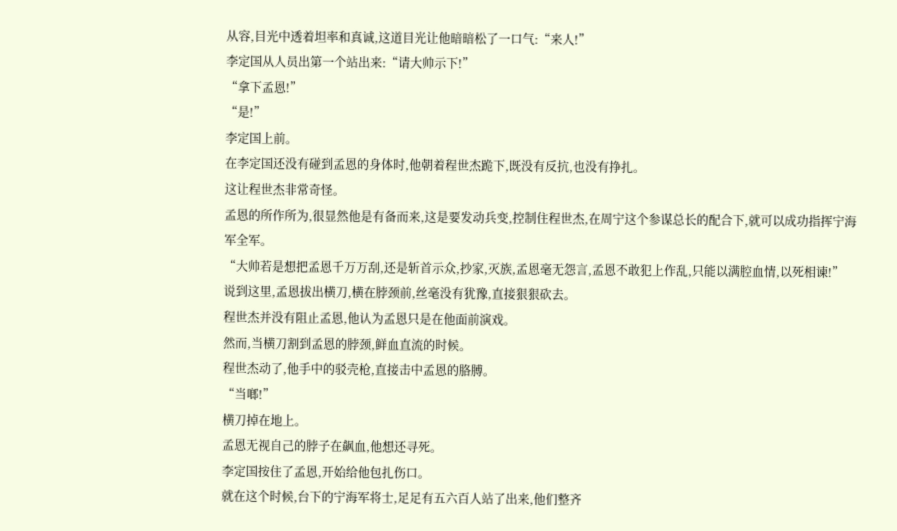从容,目光中透着坦率和真诚,这道目光让他暗暗松了一口气:“来人!”
李定国从人员出第一个站出来:“请大帅示下!”
“拿下孟恩!”
“是!”
李定国上前。
在李定国还没有碰到孟恩的身体时,他朝着程世杰跪下,既没有反抗,也没有挣扎。
这让程世杰非常奇怪。
孟恩的所作所为,很显然他是有备而来,这是要发动兵变,控制住程世杰,在周宁这个参谋总长的配合下,就可以成功指挥宁海军全军。
“大帅若是想把孟恩千万万刮,还是斩首示众,抄家,灭族,孟恩毫无怨言,孟恩不敢犯上作乱,只能以满腔血情,以死相谏!”
说到这里,孟恩拔出横刀,横在脖颈前,丝毫没有犹豫,直接狠狠砍去。
程世杰并没有阻止孟恩,他认为孟恩只是在他面前演戏。
然而,当横刀割到孟恩的脖颈,鲜血直流的时候。
程世杰动了,他手中的驳壳枪,直接击中孟恩的胳膊。
“当啷!”
横刀掉在地上。
孟恩无视自己的脖子在飙血,他想还寻死。
李定国按住了孟恩,开始给他包扎伤口。
就在这个时候,台下的宁海军将士,足足有五六百人站了出来,他们整齐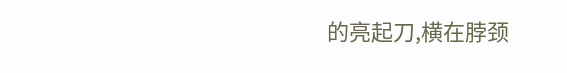的亮起刀,横在脖颈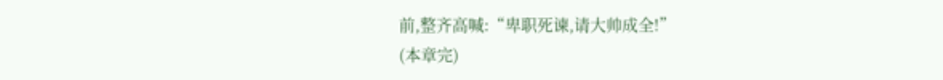前,整齐高喊:“卑职死谏,请大帅成全!”
(本章完)